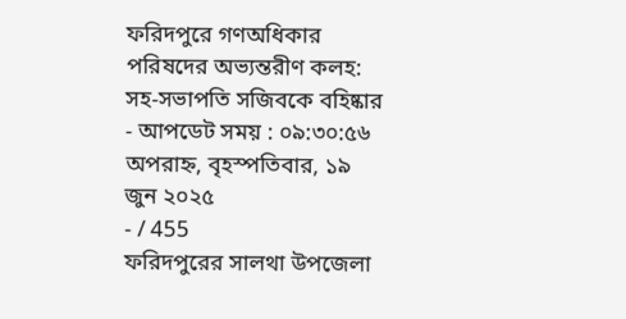ফরিদপুরে গণঅধিকার পরিষদের অভ্যন্তরীণ কলহ: সহ-সভাপতি সজিবকে বহিষ্কার
- আপডেট সময় : ০৯:৩০:৫৬ অপরাহ্ন, বৃহস্পতিবার, ১৯ জুন ২০২৫
- / 455
ফরিদপুরের সালথা উপজেলা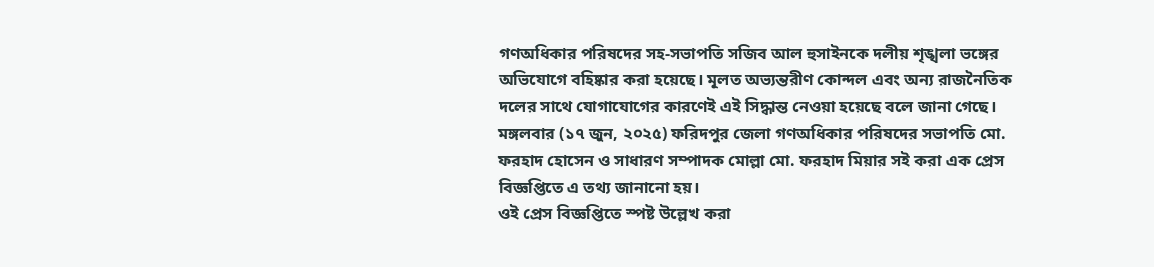গণঅধিকার পরিষদের সহ-সভাপতি সজিব আল হুসাইনকে দলীয় শৃঙ্খলা ভঙ্গের অভিযোগে বহিষ্কার করা হয়েছে। মূলত অভ্যন্তরীণ কোন্দল এবং অন্য রাজনৈতিক দলের সাথে যোগাযোগের কারণেই এই সিদ্ধান্ত নেওয়া হয়েছে বলে জানা গেছে। মঙ্গলবার (১৭ জুন, ২০২৫) ফরিদপুর জেলা গণঅধিকার পরিষদের সভাপতি মো. ফরহাদ হোসেন ও সাধারণ সম্পাদক মোল্লা মো. ফরহাদ মিয়ার সই করা এক প্রেস বিজ্ঞপ্তিতে এ তথ্য জানানো হয়।
ওই প্রেস বিজ্ঞপ্তিতে স্পষ্ট উল্লেখ করা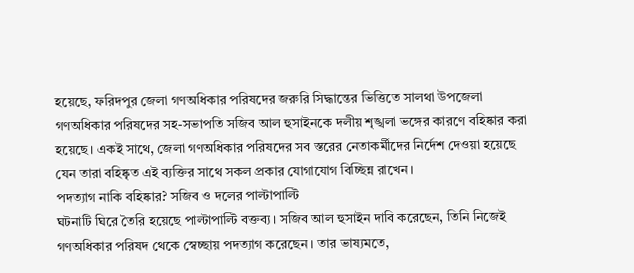হয়েছে, ফরিদপুর জেলা গণঅধিকার পরিষদের জরুরি সিদ্ধান্তের ভিত্তিতে সালথা উপজেলা গণঅধিকার পরিষদের সহ-সভাপতি সজিব আল হুসাইনকে দলীয় শৃঙ্খলা ভঙ্গের কারণে বহিষ্কার করা হয়েছে। একই সাথে, জেলা গণঅধিকার পরিষদের সব স্তরের নেতাকর্মীদের নির্দেশ দেওয়া হয়েছে যেন তারা বহিষ্কৃত এই ব্যক্তির সাথে সকল প্রকার যোগাযোগ বিচ্ছিন্ন রাখেন।
পদত্যাগ নাকি বহিষ্কার? সজিব ও দলের পাল্টাপাল্টি
ঘটনাটি ঘিরে তৈরি হয়েছে পাল্টাপাল্টি বক্তব্য। সজিব আল হুসাইন দাবি করেছেন, তিনি নিজেই গণঅধিকার পরিষদ থেকে স্বেচ্ছায় পদত্যাগ করেছেন। তার ভাষ্যমতে,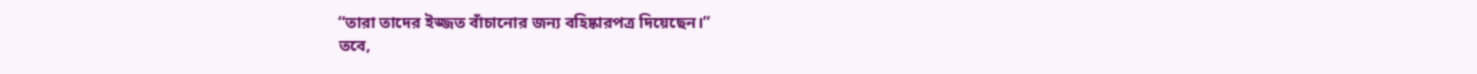“তারা তাদের ইজ্জত বাঁচানোর জন্য বহিষ্কারপত্র দিয়েছেন।”
তবে,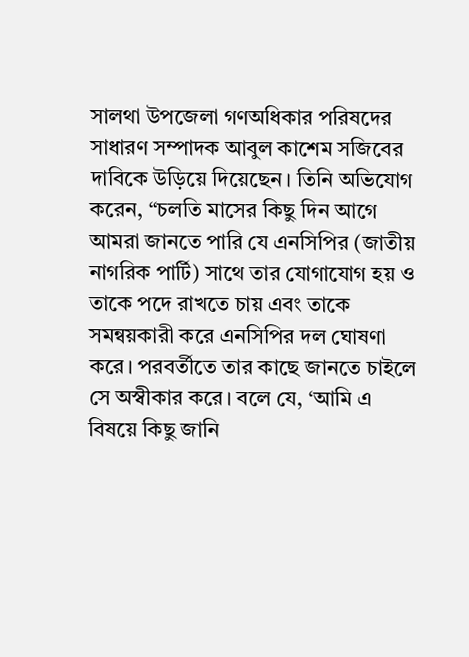সালথা উপজেলা গণঅধিকার পরিষদের সাধারণ সম্পাদক আবুল কাশেম সজিবের দাবিকে উড়িয়ে দিয়েছেন। তিনি অভিযোগ করেন, “চলতি মাসের কিছু দিন আগে আমরা জানতে পারি যে এনসিপির (জাতীয় নাগরিক পার্টি) সাথে তার যোগাযোগ হয় ও তাকে পদে রাখতে চায় এবং তাকে সমন্বয়কারী করে এনসিপির দল ঘোষণা করে। পরবর্তীতে তার কাছে জানতে চাইলে সে অস্বীকার করে। বলে যে, ‘আমি এ বিষয়ে কিছু জানি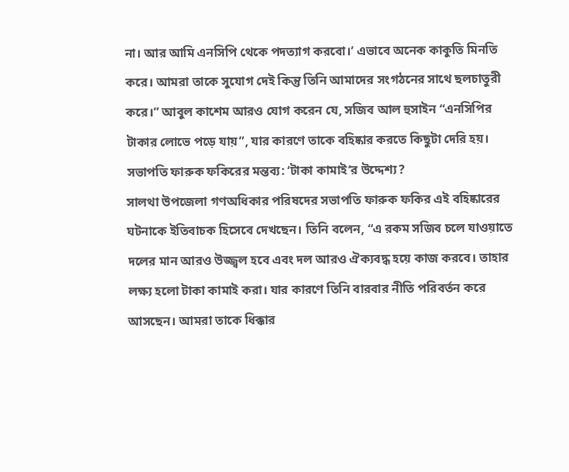না। আর আমি এনসিপি থেকে পদত্যাগ করবো।’ এভাবে অনেক কাকুতি মিনতি করে। আমরা তাকে সুযোগ দেই কিন্তু তিনি আমাদের সংগঠনের সাথে ছলচাতুরী করে।” আবুল কাশেম আরও যোগ করেন যে, সজিব আল হুসাইন “এনসিপির টাকার লোভে পড়ে যায়”, যার কারণে তাকে বহিষ্কার করতে কিছুটা দেরি হয়।
সভাপতি ফারুক ফকিরের মন্তব্য: ‘টাকা কামাই’র উদ্দেশ্য?
সালথা উপজেলা গণঅধিকার পরিষদের সভাপতি ফারুক ফকির এই বহিষ্কারের ঘটনাকে ইতিবাচক হিসেবে দেখছেন। তিনি বলেন, “এ রকম সজিব চলে যাওয়াতে দলের মান আরও উজ্জ্বল হবে এবং দল আরও ঐক্যবদ্ধ হয়ে কাজ করবে। তাহার লক্ষ্য হলো টাকা কামাই করা। যার কারণে তিনি বারবার নীতি পরিবর্তন করে আসছেন। আমরা তাকে ধিক্কার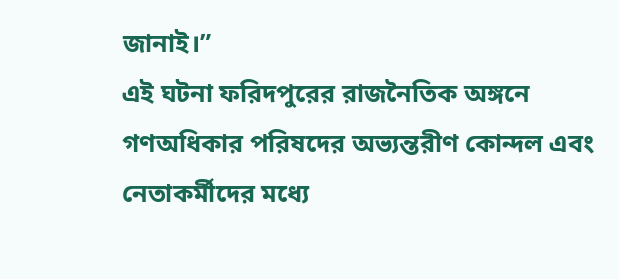জানাই।”
এই ঘটনা ফরিদপুরের রাজনৈতিক অঙ্গনে গণঅধিকার পরিষদের অভ্যন্তরীণ কোন্দল এবং নেতাকর্মীদের মধ্যে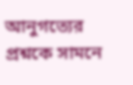আনুগত্যের প্রশ্নকে সামনে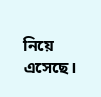নিয়ে এসেছে।